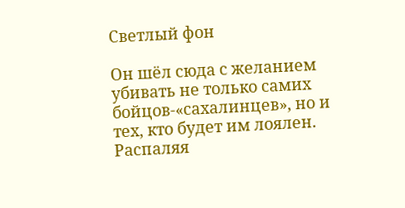Светлый фон

Он шёл сюда с желанием убивать не только самих бойцов-«сахалинцев», но и тех, кто будет им лоялен. Распаляя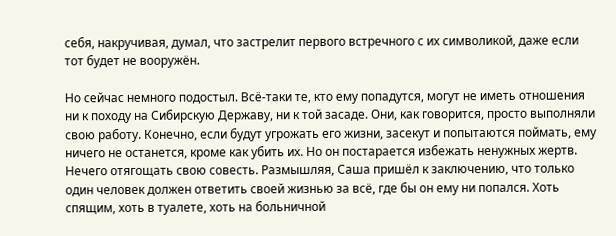себя, накручивая, думал, что застрелит первого встречного с их символикой, даже если тот будет не вооружён.

Но сейчас немного подостыл. Всё-таки те, кто ему попадутся, могут не иметь отношения ни к походу на Сибирскую Державу, ни к той засаде. Они, как говорится, просто выполняли свою работу. Конечно, если будут угрожать его жизни, засекут и попытаются поймать, ему ничего не останется, кроме как убить их. Но он постарается избежать ненужных жертв. Нечего отягощать свою совесть. Размышляя, Саша пришёл к заключению, что только один человек должен ответить своей жизнью за всё, где бы он ему ни попался. Хоть спящим, хоть в туалете, хоть на больничной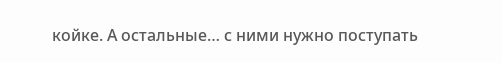койке. А остальные… с ними нужно поступать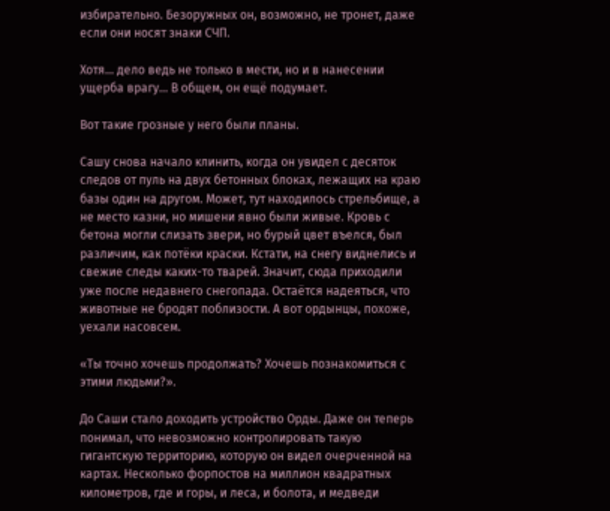избирательно. Безоружных он, возможно, не тронет, даже если они носят знаки СЧП.

Хотя… дело ведь не только в мести, но и в нанесении ущерба врагу… В общем, он ещё подумает.

Вот такие грозные у него были планы.

Сашу снова начало клинить, когда он увидел с десяток следов от пуль на двух бетонных блоках, лежащих на краю базы один на другом. Может, тут находилось стрельбище, а не место казни, но мишени явно были живые. Кровь с бетона могли слизать звери, но бурый цвет въелся, был различим, как потёки краски. Кстати, на снегу виднелись и свежие следы каких-то тварей. Значит, сюда приходили уже после недавнего снегопада. Остаётся надеяться, что животные не бродят поблизости. А вот ордынцы, похоже, уехали насовсем.

«Ты точно хочешь продолжать? Хочешь познакомиться с этими людьми?».

До Саши стало доходить устройство Орды. Даже он теперь понимал, что невозможно контролировать такую гигантскую территорию, которую он видел очерченной на картах. Несколько форпостов на миллион квадратных километров, где и горы, и леса, и болота, и медведи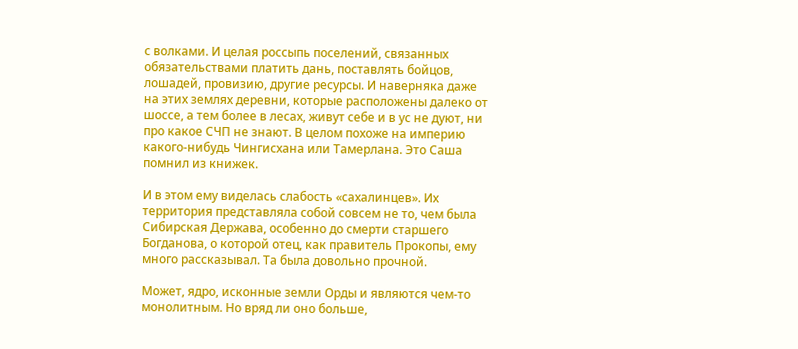с волками. И целая россыпь поселений, связанных обязательствами платить дань, поставлять бойцов, лошадей, провизию, другие ресурсы. И наверняка даже на этих землях деревни, которые расположены далеко от шоссе, а тем более в лесах, живут себе и в ус не дуют, ни про какое СЧП не знают. В целом похоже на империю какого-нибудь Чингисхана или Тамерлана. Это Саша помнил из книжек.

И в этом ему виделась слабость «сахалинцев». Их территория представляла собой совсем не то, чем была Сибирская Держава, особенно до смерти старшего Богданова, о которой отец, как правитель Прокопы, ему много рассказывал. Та была довольно прочной.

Может, ядро, исконные земли Орды и являются чем-то монолитным. Но вряд ли оно больше,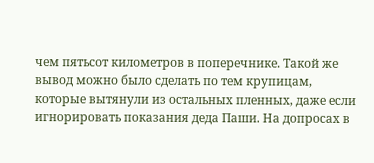чем пятьсот километров в поперечнике. Такой же вывод можно было сделать по тем крупицам, которые вытянули из остальных пленных, даже если игнорировать показания деда Паши. На допросах в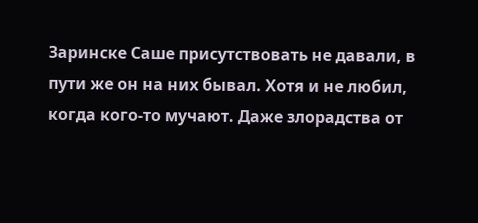Заринске Саше присутствовать не давали, в пути же он на них бывал. Хотя и не любил, когда кого-то мучают. Даже злорадства от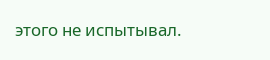этого не испытывал.